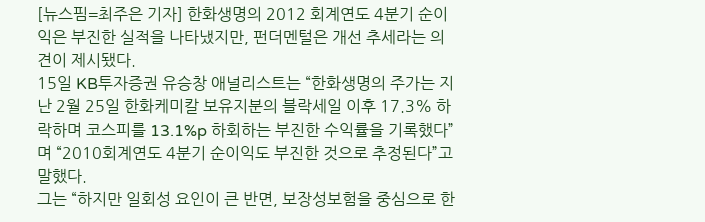[뉴스핌=최주은 기자] 한화생명의 2012 회계연도 4분기 순이익은 부진한 실적을 나타냈지만, 펀더멘털은 개선 추세라는 의견이 제시됐다.
15일 KB투자증권 유승창 애널리스트는 “한화생명의 주가는 지난 2월 25일 한화케미칼 보유지분의 블락세일 이후 17.3% 하락하며 코스피를 13.1%p 하회하는 부진한 수익률을 기록했다”며 “2010회계연도 4분기 순이익도 부진한 것으로 추정된다”고 말했다.
그는 “하지만 일회성 요인이 큰 반면, 보장성보험을 중심으로 한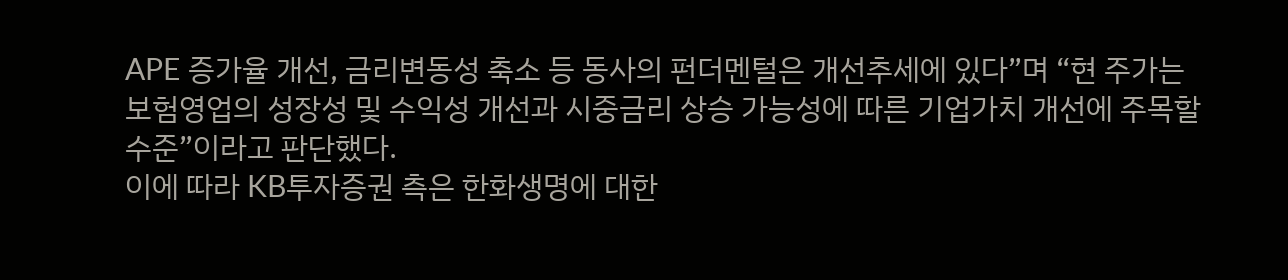APE 증가율 개선, 금리변동성 축소 등 동사의 펀더멘털은 개선추세에 있다”며 “현 주가는 보험영업의 성장성 및 수익성 개선과 시중금리 상승 가능성에 따른 기업가치 개선에 주목할 수준”이라고 판단했다.
이에 따라 KB투자증권 측은 한화생명에 대한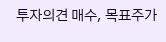투자의견 매수, 목표주가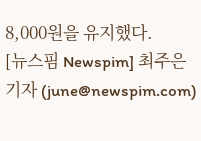8,000원을 유지했다.
[뉴스핌 Newspim] 최주은 기자 (june@newspim.com)